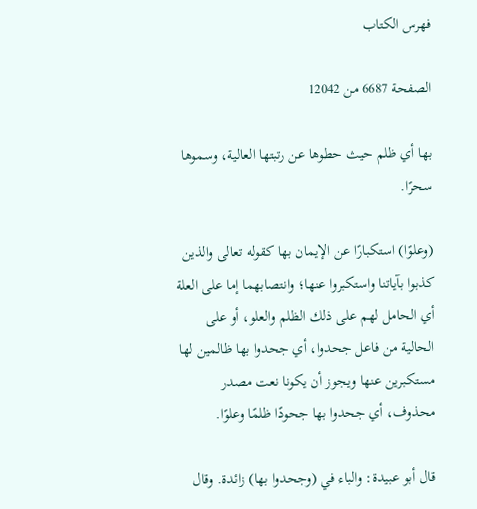فهرس الكتاب

الصفحة 6687 من 12042

بها أي ظلم حيث حطوها عن رتبتها العالية، وسموها سحرًا.

(وعلوًا) استكبارًا عن الإيمان بها كقوله تعالى والذين كذبوا بآياتنا واستكبروا عنها؛ وانتصابهما إما على العلة أي الحامل لهم على ذلك الظلم والعلو، أو على الحالية من فاعل جحدوا، أي جحدوا بها ظالمين لها مستكبرين عنها ويجوز أن يكونا نعت مصدر محذوف، أي جحدوا بها جحودًا ظلمًا وعلوًا.

قال أبو عبيدة: والباء في (وجحدوا بها) زائدة. وقال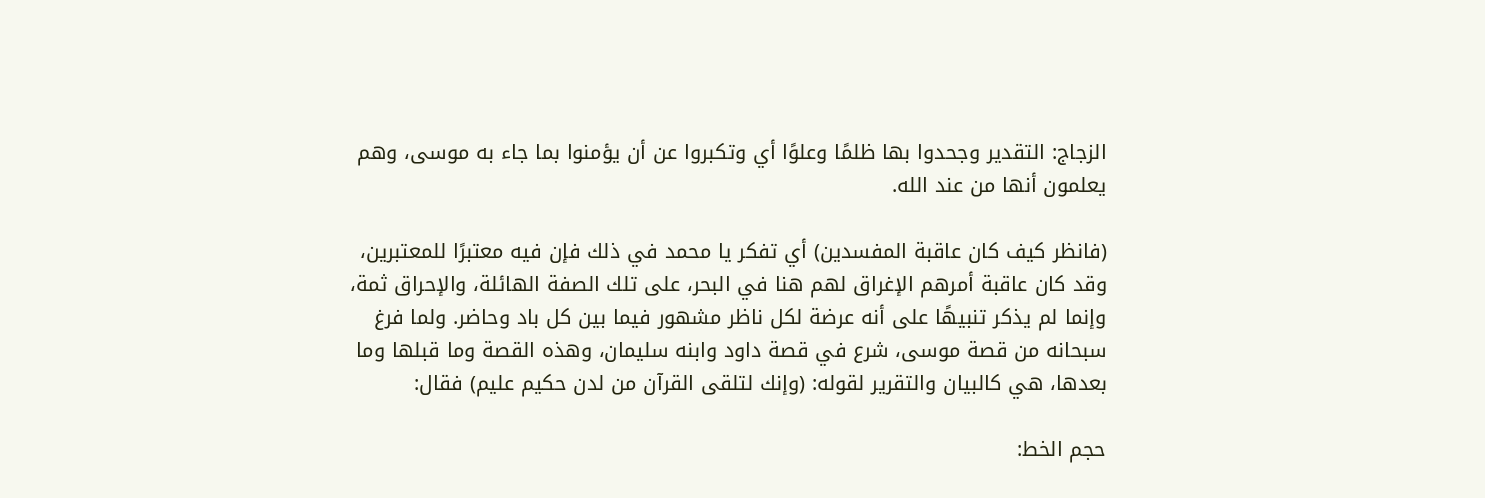الزجاج: التقدير وجحدوا بها ظلمًا وعلوًا أي وتكبروا عن أن يؤمنوا بما جاء به موسى، وهم يعلمون أنها من عند الله.

(فانظر كيف كان عاقبة المفسدين) أي تفكر يا محمد في ذلك فإن فيه معتبرًا للمعتبرين، وقد كان عاقبة أمرهم الإغراق لهم هنا في البحر، على تلك الصفة الهائلة، والإحراق ثمة، وإنما لم يذكر تنبيهًا على أنه عرضة لكل ناظر مشهور فيما بين كل باد وحاضر. ولما فرغ سبحانه من قصة موسى، شرع في قصة داود وابنه سليمان، وهذه القصة وما قبلها وما بعدها، هي كالبيان والتقرير لقوله: (وإنك لتلقى القرآن من لدن حكيم عليم) فقال:

حجم الخط: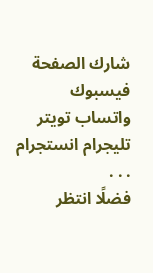شارك الصفحة
فيسبوك واتساب تويتر تليجرام انستجرام
. . .
فضلًا انتظر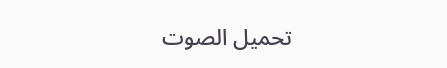تحميل الصوت